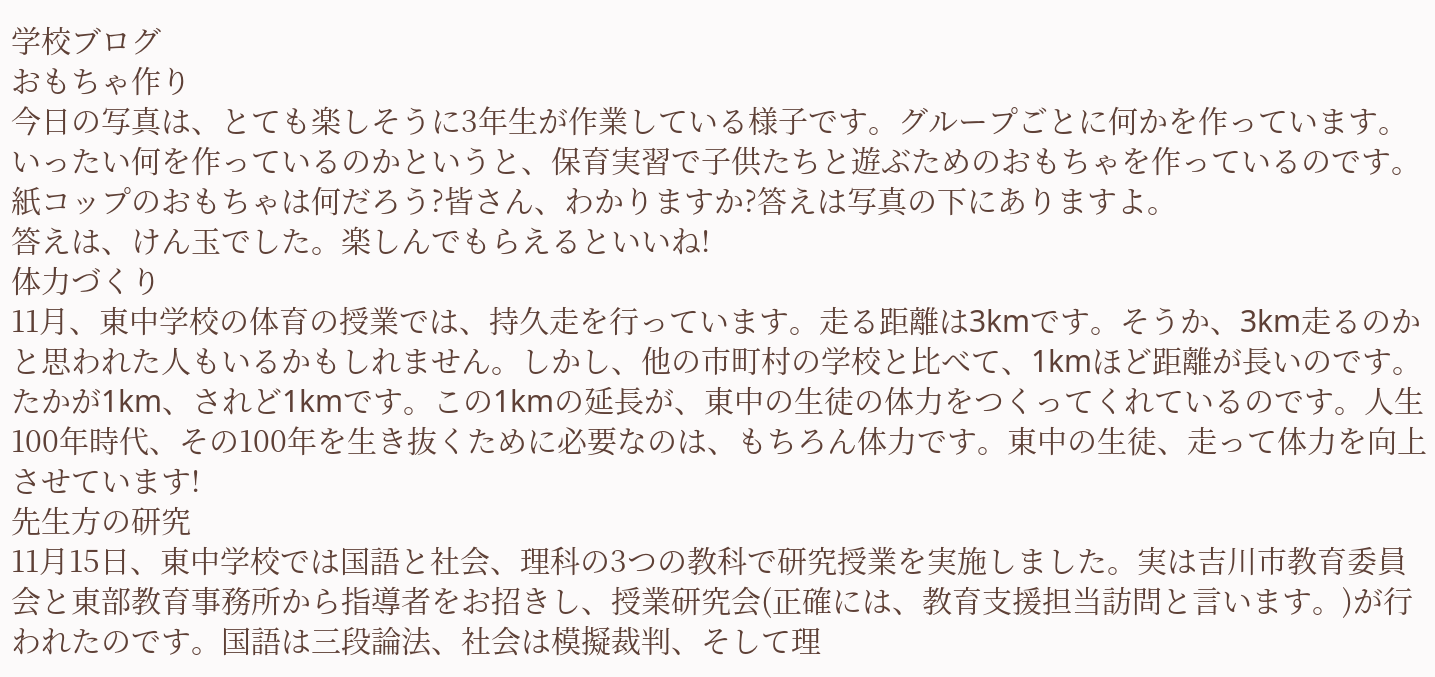学校ブログ
おもちゃ作り
今日の写真は、とても楽しそうに3年生が作業している様子です。グループごとに何かを作っています。いったい何を作っているのかというと、保育実習で子供たちと遊ぶためのおもちゃを作っているのです。紙コップのおもちゃは何だろう?皆さん、わかりますか?答えは写真の下にありますよ。
答えは、けん玉でした。楽しんでもらえるといいね!
体力づくり
11月、東中学校の体育の授業では、持久走を行っています。走る距離は3kmです。そうか、3km走るのかと思われた人もいるかもしれません。しかし、他の市町村の学校と比べて、1kmほど距離が長いのです。たかが1km、されど1kmです。この1kmの延長が、東中の生徒の体力をつくってくれているのです。人生100年時代、その100年を生き抜くために必要なのは、もちろん体力です。東中の生徒、走って体力を向上させています!
先生方の研究
11月15日、東中学校では国語と社会、理科の3つの教科で研究授業を実施しました。実は吉川市教育委員会と東部教育事務所から指導者をお招きし、授業研究会(正確には、教育支援担当訪問と言います。)が行われたのです。国語は三段論法、社会は模擬裁判、そして理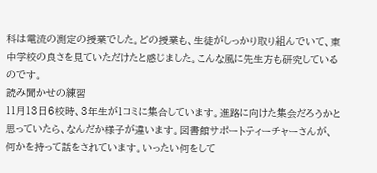科は電流の測定の授業でした。どの授業も、生徒がしっかり取り組んでいて、東中学校の良さを見ていただけたと感じました。こんな風に先生方も研究しているのです。
読み聞かせの練習
11月13日6校時、3年生が1コミに集合しています。進路に向けた集会だろうかと思っていたら、なんだか様子が違います。図書館サポートティーチャーさんが、何かを持って話をされています。いったい何をして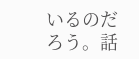いるのだろう。話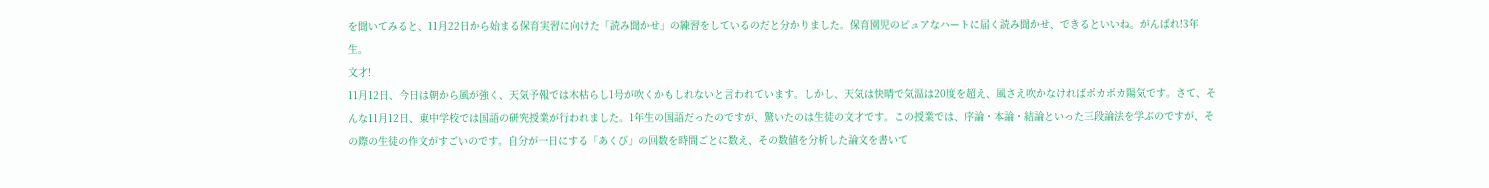を聞いてみると、11月22日から始まる保育実習に向けた「読み聞かせ」の練習をしているのだと分かりました。保育園児のピュアなハートに届く読み聞かせ、できるといいね。がんばれ!3年生。
文才!
11月12日、今日は朝から風が強く、天気予報では木枯らし1号が吹くかもしれないと言われています。しかし、天気は快晴で気温は20度を超え、風さえ吹かなければポカポカ陽気です。さて、そんな11月12日、東中学校では国語の研究授業が行われました。1年生の国語だったのですが、驚いたのは生徒の文才です。この授業では、序論・本論・結論といった三段論法を学ぶのですが、その際の生徒の作文がすごいのです。自分が一日にする「あくび」の回数を時間ごとに数え、その数値を分析した論文を書いて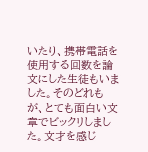いたり、携帯電話を使用する回数を論文にした生徒もいました。そのどれもが、とても面白い文章でビックリしました。文才を感じ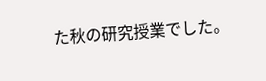た秋の研究授業でした。